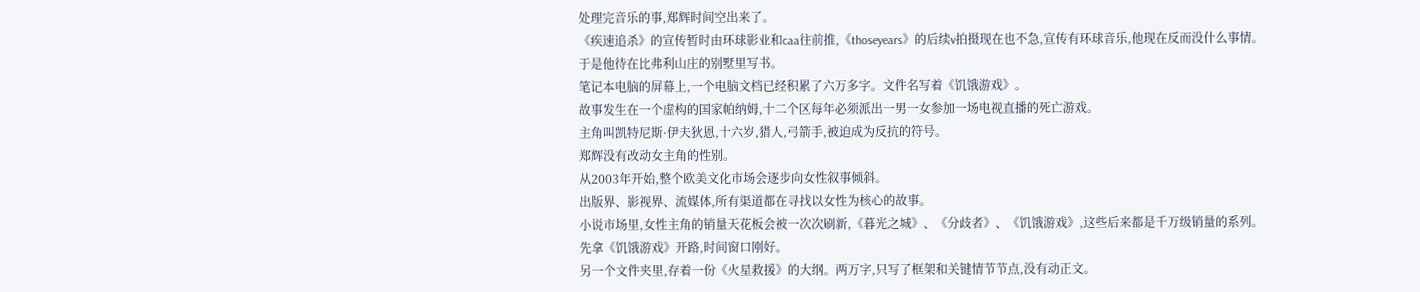处理完音乐的事,郑辉时间空出来了。
《疾速追杀》的宣传暂时由环球影业和caa往前推,《thoseyears》的后续v拍摄现在也不急,宣传有环球音乐,他现在反而没什么事情。
于是他待在比弗利山庄的别墅里写书。
笔记本电脑的屏幕上,一个电脑文档已经积累了六万多字。文件名写着《饥饿游戏》。
故事发生在一个虚构的国家帕纳姆,十二个区每年必须派出一男一女参加一场电视直播的死亡游戏。
主角叫凯特尼斯·伊夫狄恩,十六岁,猎人,弓箭手,被迫成为反抗的符号。
郑辉没有改动女主角的性别。
从2003年开始,整个欧美文化市场会逐步向女性叙事倾斜。
出版界、影视界、流媒体,所有渠道都在寻找以女性为核心的故事。
小说市场里,女性主角的销量天花板会被一次次刷新,《暮光之城》、《分歧者》、《饥饿游戏》,这些后来都是千万级销量的系列。
先拿《饥饿游戏》开路,时间窗口刚好。
另一个文件夹里,存着一份《火星救援》的大纲。两万字,只写了框架和关键情节节点,没有动正文。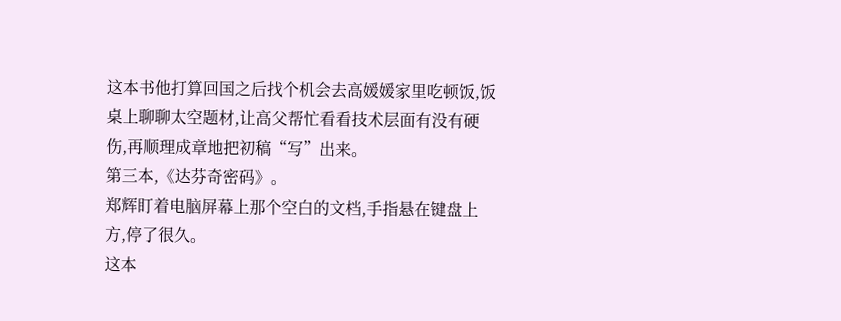这本书他打算回国之后找个机会去高媛媛家里吃顿饭,饭桌上聊聊太空题材,让高父帮忙看看技术层面有没有硬伤,再顺理成章地把初稿“写”出来。
第三本,《达芬奇密码》。
郑辉盯着电脑屏幕上那个空白的文档,手指悬在键盘上方,停了很久。
这本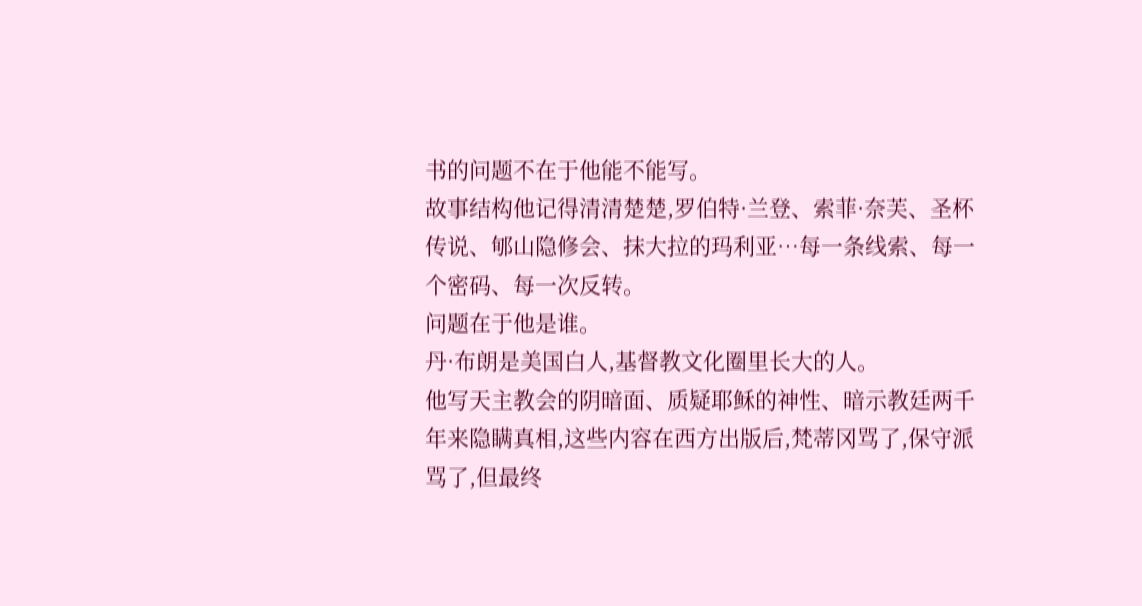书的问题不在于他能不能写。
故事结构他记得清清楚楚,罗伯特·兰登、索菲·奈芙、圣杯传说、郇山隐修会、抹大拉的玛利亚…每一条线索、每一个密码、每一次反转。
问题在于他是谁。
丹·布朗是美国白人,基督教文化圈里长大的人。
他写天主教会的阴暗面、质疑耶稣的神性、暗示教廷两千年来隐瞒真相,这些内容在西方出版后,梵蒂冈骂了,保守派骂了,但最终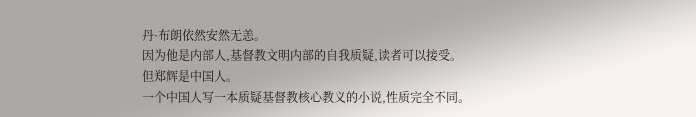丹·布朗依然安然无恙。
因为他是内部人,基督教文明内部的自我质疑,读者可以接受。
但郑辉是中国人。
一个中国人写一本质疑基督教核心教义的小说,性质完全不同。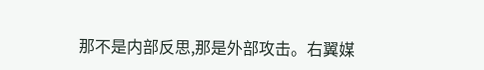那不是内部反思,那是外部攻击。右翼媒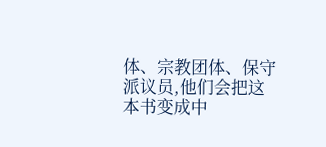体、宗教团体、保守派议员,他们会把这本书变成中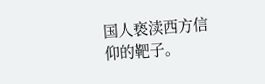国人亵渎西方信仰的靶子。